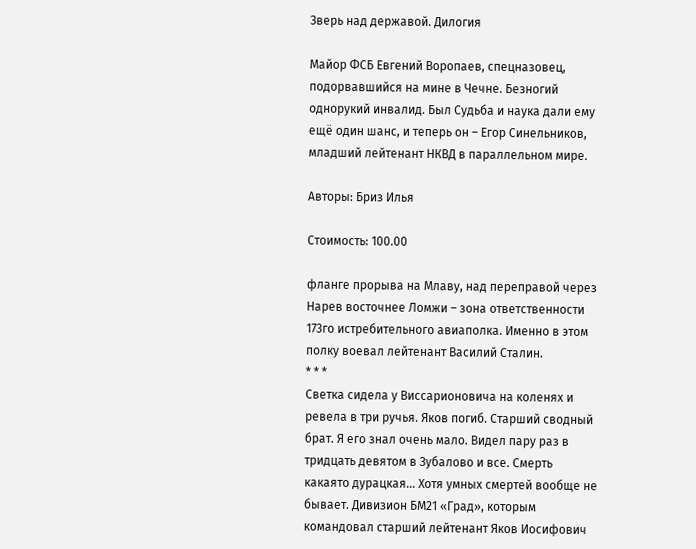Зверь над державой. Дилогия

Майор ФСБ Евгений Воропаев, спецназовец, подорвавшийся на мине в Чечне. Безногий однорукий инвалид. Был Судьба и наука дали ему ещё один шанс, и теперь он – Егор Синельников, младший лейтенант НКВД в параллельном мире.

Авторы: Бриз Илья

Стоимость: 100.00

фланге прорыва на Млаву, над переправой через Нарев восточнее Ломжи – зона ответственности 173го истребительного авиаполка. Именно в этом полку воевал лейтенант Василий Сталин.
* * *
Светка сидела у Виссарионовича на коленях и ревела в три ручья. Яков погиб. Старший сводный брат. Я его знал очень мало. Видел пару раз в тридцать девятом в Зубалово и все. Смерть какаято дурацкая… Хотя умных смертей вообще не бывает. Дивизион БМ21 «Град», которым командовал старший лейтенант Яков Иосифович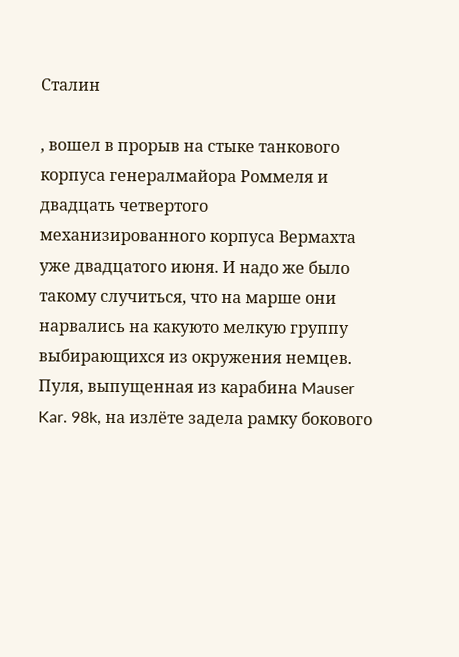Сталин

, вошел в прорыв на стыке танкового корпуса генералмайора Роммеля и двадцать четвертого механизированного корпуса Вермахта уже двадцатого июня. И надо же было такому случиться, что на марше они нарвались на какуюто мелкую группу выбирающихся из окружения немцев. Пуля, выпущенная из карабина Mauser Kar. 98k, на излёте задела рамку бокового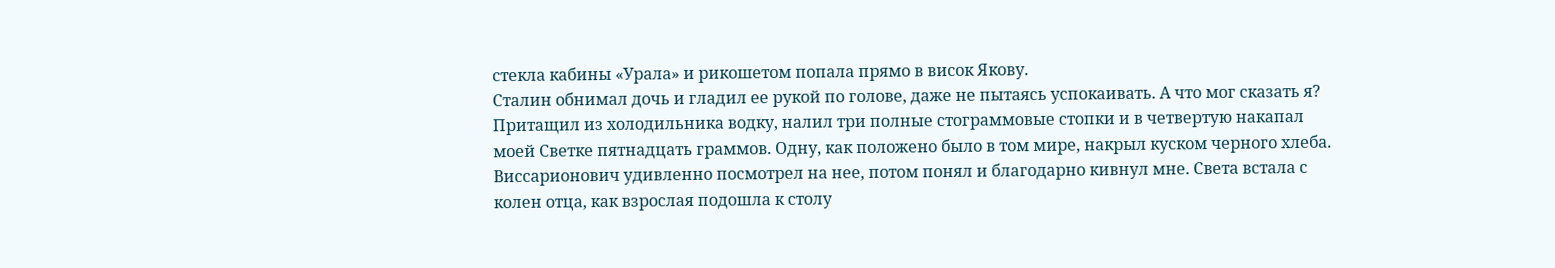стекла кабины «Урала» и рикошетом попала прямо в висок Якову.
Сталин обнимал дочь и гладил ее рукой по голове, даже не пытаясь успокаивать. А что мог сказать я? Притащил из холодильника водку, налил три полные стограммовые стопки и в четвертую накапал моей Светке пятнадцать граммов. Одну, как положено было в том мире, накрыл куском черного хлеба. Виссарионович удивленно посмотрел на нее, потом понял и благодарно кивнул мне. Света встала с колен отца, как взрослая подошла к столу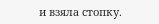и взяла стопку.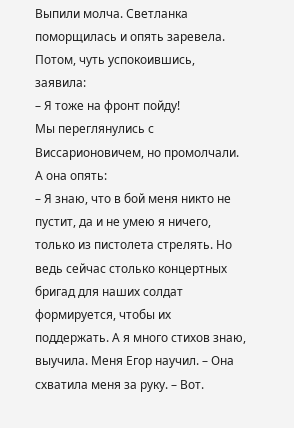Выпили молча. Светланка поморщилась и опять заревела. Потом, чуть успокоившись, заявила:
– Я тоже на фронт пойду!
Мы переглянулись с Виссарионовичем, но промолчали. А она опять:
– Я знаю, что в бой меня никто не пустит, да и не умею я ничего, только из пистолета стрелять. Но ведь сейчас столько концертных бригад для наших солдат формируется, чтобы их поддержать. А я много стихов знаю, выучила. Меня Егор научил. – Она схватила меня за руку. – Вот.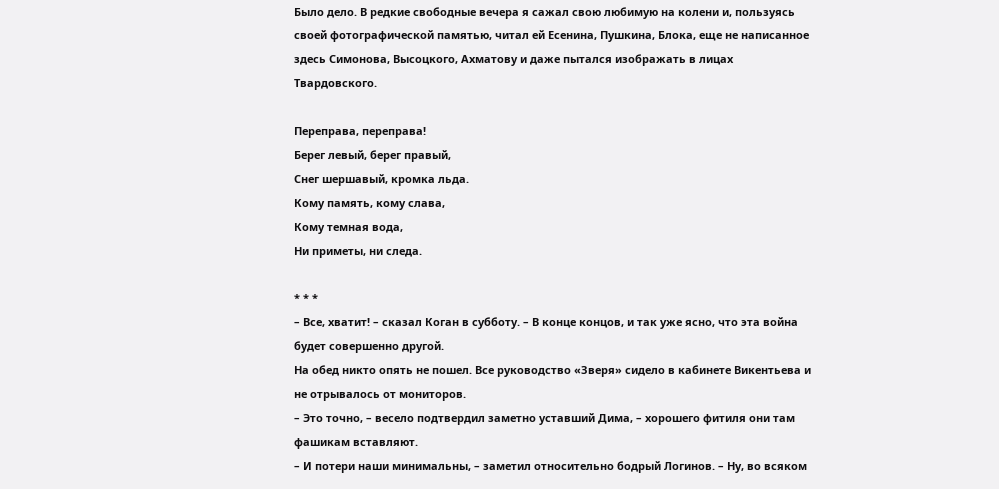Было дело. В редкие свободные вечера я сажал свою любимую на колени и, пользуясь своей фотографической памятью, читал ей Есенина, Пушкина, Блока, еще не написанное здесь Симонова, Высоцкого, Ахматову и даже пытался изображать в лицах Твардовского.

Переправа, переправа!
Берег левый, берег правый,
Снег шершавый, кромка льда.
Кому память, кому слава,
Кому темная вода,
Ни приметы, ни следа.

* * *
– Все, хватит! – сказал Коган в субботу. – В конце концов, и так уже ясно, что эта война будет совершенно другой.
На обед никто опять не пошел. Все руководство «Зверя» сидело в кабинете Викентьева и не отрывалось от мониторов.
– Это точно, – весело подтвердил заметно уставший Дима, – хорошего фитиля они там фашикам вставляют.
– И потери наши минимальны, – заметил относительно бодрый Логинов. – Ну, во всяком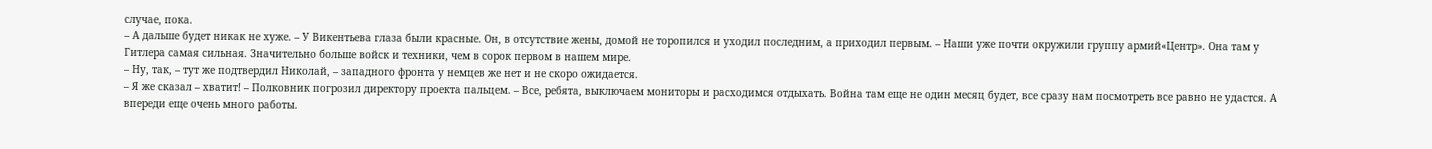случае, пока.
– А дальше будет никак не хуже. – У Викентьева глаза были красные. Он, в отсутствие жены, домой не торопился и уходил последним, а приходил первым. – Наши уже почти окружили группу армий«Центр». Она там у Гитлера самая сильная. Значительно больше войск и техники, чем в сорок первом в нашем мире.
– Ну, так, – тут же подтвердил Николай, – западного фронта у немцев же нет и не скоро ожидается.
– Я же сказал – хватит! – Полковник погрозил директору проекта пальцем. – Все, ребята, выключаем мониторы и расходимся отдыхать. Война там еще не один месяц будет, все сразу нам посмотреть все равно не удастся. А впереди еще очень много работы.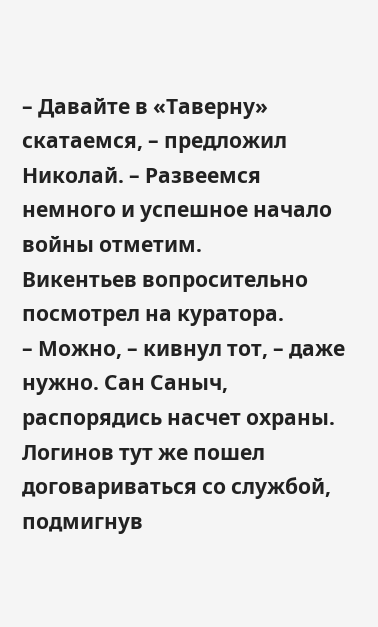– Давайте в «Таверну» скатаемся, – предложил Николай. – Развеемся немного и успешное начало войны отметим.
Викентьев вопросительно посмотрел на куратора.
– Можно, – кивнул тот, – даже нужно. Сан Саныч, распорядись насчет охраны.
Логинов тут же пошел договариваться со службой, подмигнув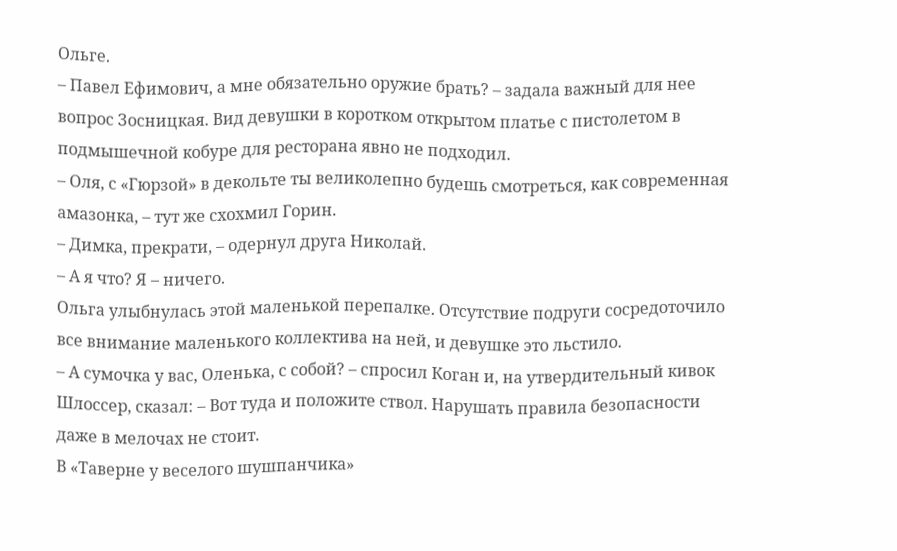Ольге.
– Павел Ефимович, а мне обязательно оружие брать? – задала важный для нее вопрос Зосницкая. Вид девушки в коротком открытом платье с пистолетом в подмышечной кобуре для ресторана явно не подходил.
– Оля, с «Гюрзой» в декольте ты великолепно будешь смотреться, как современная амазонка, – тут же схохмил Горин.
– Димка, прекрати, – одернул друга Николай.
– А я что? Я – ничего.
Ольга улыбнулась этой маленькой перепалке. Отсутствие подруги сосредоточило все внимание маленького коллектива на ней, и девушке это льстило.
– А сумочка у вас, Оленька, с собой? – спросил Коган и, на утвердительный кивок Шлоссер, сказал: – Вот туда и положите ствол. Нарушать правила безопасности даже в мелочах не стоит.
В «Таверне у веселого шушпанчика»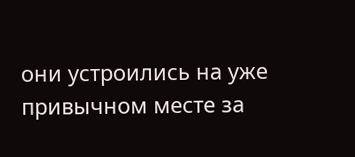они устроились на уже привычном месте за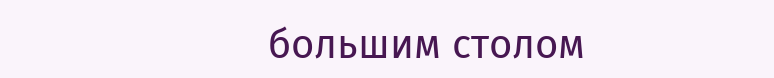большим столом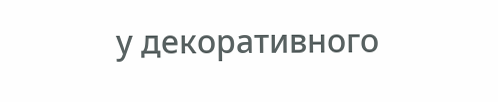у декоративного